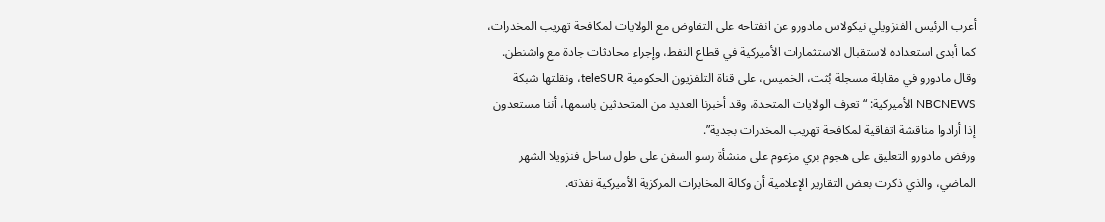أعرب الرئيس الفنزويلي نيكولاس مادورو عن انفتاحه على التفاوض مع الولايات لمكافحة تهريب المخدرات، كما أبدى استعداده لاستقبال الاستثمارات الأميركية في قطاع النفط، وإجراء محادثات جادة مع واشنطن.
وقال مادورو في مقابلة مسجلة بُثت، الخميس، على قناة التلفزيون الحكومية teleSUR، ونقلتها شبكة NBCNEWS الأميركية: “تعرف الولايات المتحدة، وقد أخبرنا العديد من المتحدثين باسمها، أننا مستعدون إذا أرادوا مناقشة اتفاقية لمكافحة تهريب المخدرات بجدية”.
ورفض مادورو التعليق على هجوم بري مزعوم على منشأة رسو السفن على طول ساحل فنزويلا الشهر الماضي، والذي ذكرت بعض التقارير الإعلامية أن وكالة المخابرات المركزية الأميركية نفذته.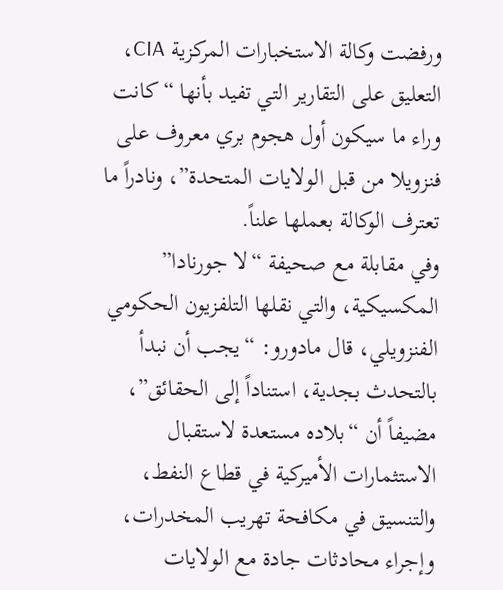ورفضت وكالة الاستخبارات المركزية CIA، التعليق على التقارير التي تفيد بأنها “كانت وراء ما سيكون أول هجوم بري معروف على فنزويلا من قبل الولايات المتحدة”، ونادراً ما تعترف الوكالة بعملها علناً.
وفي مقابلة مع صحيفة “لا جورنادا” المكسيكية، والتي نقلها التلفزيون الحكومي الفنزويلي، قال مادورو: “يجب أن نبدأ بالتحدث بجدية، استناداً إلى الحقائق”، مضيفاً أن “بلاده مستعدة لاستقبال الاستثمارات الأميركية في قطاع النفط، والتنسيق في مكافحة تهريب المخدرات، وإجراء محادثات جادة مع الولايات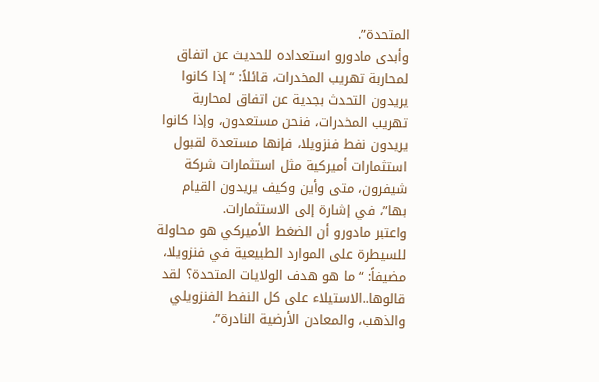المتحدة”.
وأبدى مادورو استعداده للحديث عن اتفاق لمحاربة تهريب المخدرات، قائلاً: “إذا كانوا يريدون التحدث بجدية عن اتفاق لمحاربة تهريب المخدرات، فنحن مستعدون، وإذا كانوا يريدون نفط فنزويلا، فإنها مستعدة لقبول استثمارات أميركية مثل استثمارات شركة شيفرون، متى وأين وكيف يريدون القيام بها”، في إشارة إلى الاستثمارات.
واعتبر مادورو أن الضغط الأميركي هو محاولة للسيطرة على الموارد الطبيعية في فنزويلا، مضيفاً: “ما هو هدف الولايات المتحدة؟ لقد قالوها..الاستيلاء على كل النفط الفنزويلي والذهب، والمعادن الأرضية النادرة”.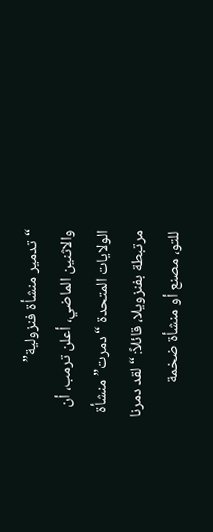“تدمير منشأة فنزولية”
والاثنين الماضي، أعلن ترمب، أن الولايات المتحدة “دمرت” منشأة مرتبطة بفنزويلا، قائلاً: “لقد دمرنا للتو، مصنع أو منشأة ضخمة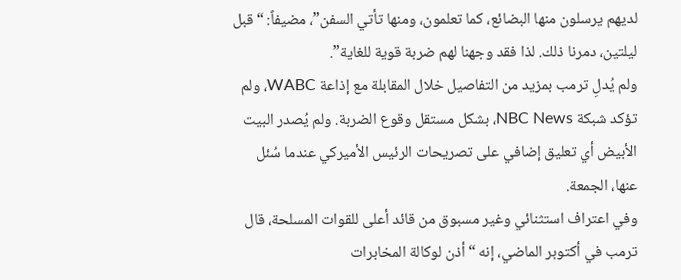لديهم يرسلون منها البضائع، كما تعلمون، ومنها تأتي السفن”، مضيفاً: “قبل ليلتين، دمرنا ذلك. لذا فقد وجهنا لهم ضربة قوية للغاية”.
ولم يُدلِ ترمب بمزيد من التفاصيل خلال المقابلة مع إذاعة WABC، ولم تؤكد شبكة NBC News، بشكل مستقل وقوع الضربة. ولم يُصدر البيت الأبيض أي تعليق إضافي على تصريحات الرئيس الأميركي عندما سُئل عنها، الجمعة.
وفي اعتراف استثنائي وغير مسبوق من قائد أعلى للقوات المسلحة، قال ترمب في أكتوبر الماضي، إنه “أذن لوكالة المخابرات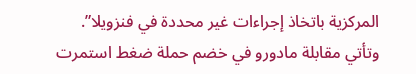المركزية باتخاذ إجراءات غير محددة في فنزويلا”.
وتأتي مقابلة مادورو في خضم حملة ضغط استمرت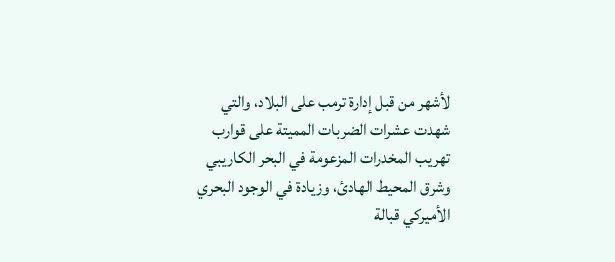لأشهر من قبل إدارة ترمب على البلاد، والتي شهدت عشرات الضربات المميتة على قوارب تهريب المخدرات المزعومة في البحر الكاريبي وشرق المحيط الهادئ، وزيادة في الوجود البحري الأميركي قبالة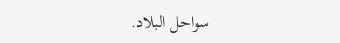سواحل البلاد.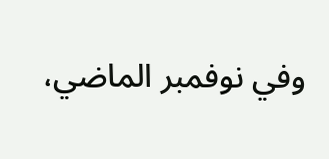وفي نوفمبر الماضي،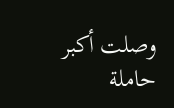وصلت أكبر حاملة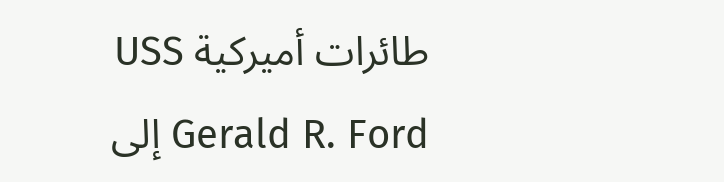طائرات أميركية USS Gerald R. Ford إلى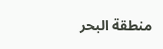منطقة البحر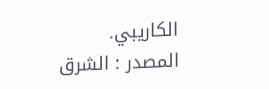الكاريبي.
المصدر : الشرق